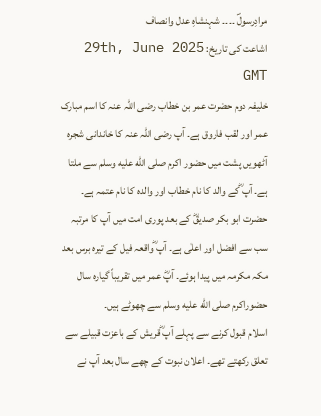مرادِرسولؐ ۔۔۔۔ شہنشاہِ عدل وانصاف
اشاعت کی تاریخ: 29th, June 2025 GMT
خلیفہ دوم حضرت عمر بن خطاب رضی اللّہ عنہ کا اسم مبارک عمر اور لقب فاروق ہے۔ آپ رضی اللّہ عنہ کا خاندانی شجرہ آٹھویں پشت میں حضور اکرم صلى الله عليه وسلم سے ملتا ہے۔ آپ ؓکے والد کا نام خطاب اور والدہ کا نام عتمہ ہے۔ حضرت ابو بکر صدیقؓ کے بعد پوری امت میں آپ کا مرتبہ سب سے افضل اور اعلٰی ہے۔ آپ ؓواقعہ فیل کے تیرہ برس بعد مکہ مکرمہ میں پیدا ہوئے۔ آپؓ عمر میں تقریباً گیارہ سال حضوراکرم صلى الله عليه وسلم سے چھوٹے ہیں۔
اسلام قبول کرنے سے پہلے آپ ؓقریش کے باعزت قبیلے سے تعلق رکھتے تھے۔ اعلان نبوت کے چھے سال بعد آپ نے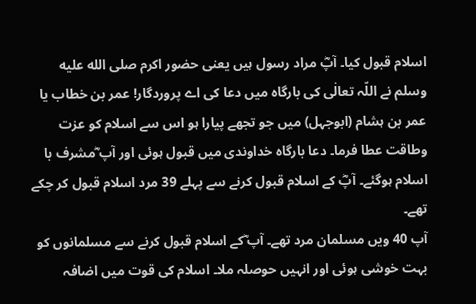اسلام قبول کیا۔ آپؓ مراد رسول ہیں یعنی حضور اکرم صلى الله عليه وسلم نے اللّہ تعالٰی کی بارگاہ میں دعا کی اے پروردگار! عمر بن خطاب یا عمر بن ہشام (ابوجہل) میں جو تجھے پیارا ہو اس سے اسلام کو عزت وطاقت عطا فرما۔ دعا بارگاہ خداوندی میں قبول ہوئی اور آپ ؓمشرف با اسلام ہوگئے۔ آپؓ کے اسلام قبول کرنے سے پہلے 39 مرد اسلام قبول کر چکے تھے۔
آپ 40 ویں مسلمان مرد تھے۔ آپ ؓکے اسلام قبول کرنے سے مسلمانوں کو بہت خوشی ہوئی اور انہیں حوصلہ ملا۔ اسلام کی قوت میں اضافہ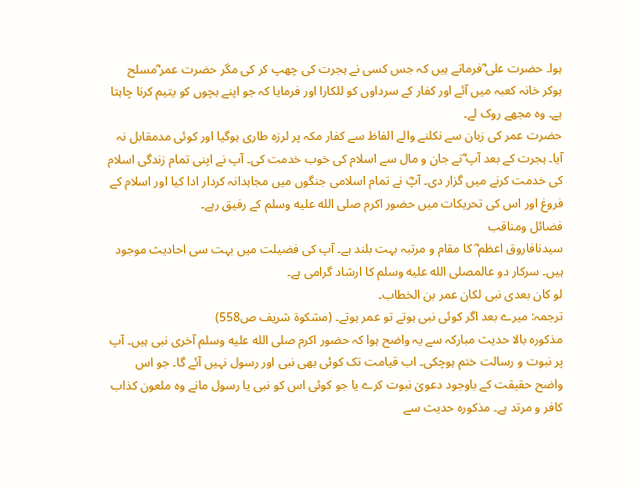ہوا۔ حضرت علی ؓفرماتے ہیں کہ جس کسی نے ہجرت کی چھپ کر کی مگر حضرت عمر ؓمسلح ہوکر خانہ کعبہ میں آئے اور کفار کے سرداوں کو للکارا اور فرمایا کہ جو اپنے بچوں کو یتیم کرنا چاہتا ہے۔ وہ مجھے روک لے۔
حضرت عمر کی زبان سے نکلنے والے الفاظ سے کفار مکہ پر لرزہ طاری ہوگیا اور کوئی مدمقابل نہ آیا۔ ہجرت کے بعد آپ ؓنے جان و مال سے اسلام کی خوب خدمت کی۔ آپ نے اپنی تمام زندگی اسلام کی خدمت کرنے میں گزار دی۔ آپؓ نے تمام اسلامی جنگوں میں مجاہدانہ کردار ادا کیا اور اسلام کے فروغ اور اس کی تحریکات میں حضور اکرم صلى الله عليه وسلم کے رفیق رہے۔
فضائل ومناقب
سیدنافاروق اعظم ؓ کا مقام و مرتبہ بہت بلند ہے۔ آپ کی فضیلت میں بہت سی احادیث موجود ہیں۔ سرکار دو عالمصلى الله عليه وسلم کا ارشاد گرامی ہے۔
لو کان بعدی نبی لکان عمر بن الخطاب۔
ترجمہ: میرے بعد اگر کوئی نبی ہوتے تو عمر ہوتے۔ (مشکوۃ شریف ص558)
مذکورہ بالا حدیث مبارکہ سے یہ واضح ہوا کہ حضور اکرم صلى الله عليه وسلم آخری نبی ہیں۔ آپ پر نبوت و رسالت ختم ہوچکی۔ اب قیامت تک کوئی بھی نبی اور رسول نہیں آئے گا۔ جو اس واضح حقیقت کے باوجود دعویٰ نبوت کرے یا جو کوئی اس کو نبی یا رسول مانے وہ ملعون کذاب کافر و مرتد ہے۔ مذکورہ حدیث سے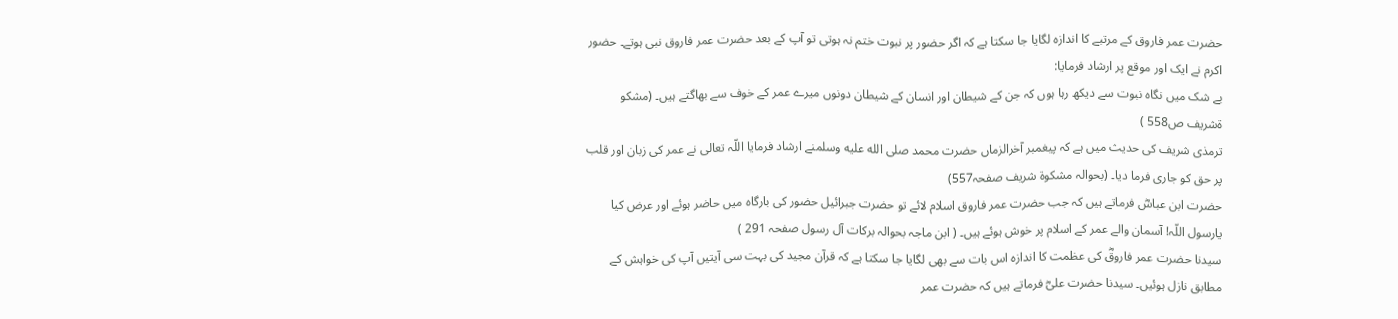حضرت عمر فاروق کے مرتبے کا اندازہ لگایا جا سکتا ہے کہ اگر حضور پر نبوت ختم نہ ہوتی تو آپ کے بعد حضرت عمر فاروق نبی ہوتے۔ حضور اکرم نے ایک اور موقع پر ارشاد فرمایا:
بے شک میں نگاہ نبوت سے دیکھ رہا ہوں کہ جن کے شیطان اور انسان کے شیطان دونوں میرے عمر کے خوف سے بھاگتے ہیں۔ (مشکو ۃشریف ص558 )
ترمذی شریف کی حدیث میں ہے کہ پیغمبر آخرالزماں حضرت محمد صلى الله عليه وسلمنے ارشاد فرمایا اللّہ تعالی نے عمر کی زبان اور قلب پر حق کو جاری فرما دیا۔ (بحوالہ مشکوۃ شریف صفحہ557)
حضرت ابن عباسؓ فرماتے ہیں کہ جب حضرت عمر فاروق اسلام لائے تو حضرت جبرائیل حضور کی بارگاہ میں حاضر ہوئے اور عرض کیا یارسول اللّہ! آسمان والے عمر کے اسلام پر خوش ہوئے ہیں۔ ( ابن ماجہ بحوالہ برکات آل رسول صفحہ 291 )
سیدنا حضرت عمر فاروقؓ کی عظمت کا اندازہ اس بات سے بھی لگایا جا سکتا ہے کہ قرآن مجید کی بہت سی آیتیں آپ کی خواہش کے مطابق نازل ہوئیں۔ سیدنا حضرت علیؓ فرماتے ہیں کہ حضرت عمر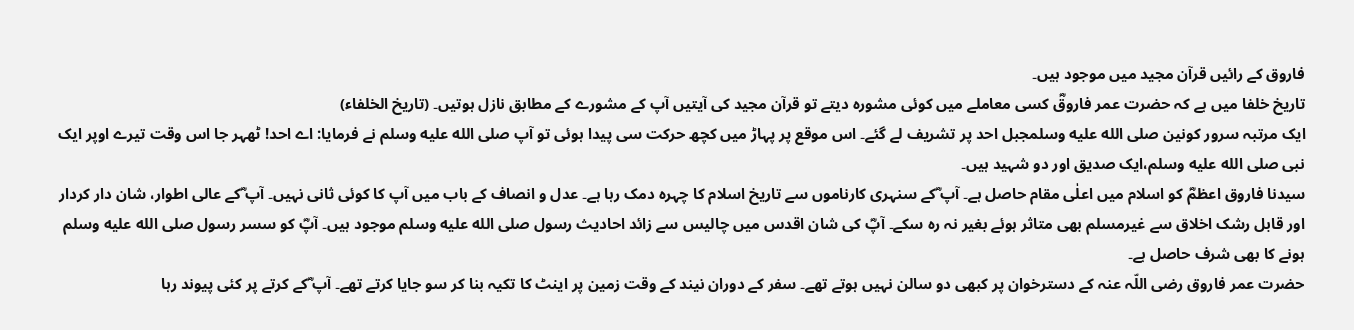فاروق کے رائیں قرآن مجید میں موجود ہیں۔
تاریخ خلفا میں ہے کہ حضرت عمر فاروقؓ کسی معاملے میں کوئی مشورہ دیتے تو قرآن مجید کی آیتیں آپ کے مشورے کے مطابق نازل ہوتیں۔ (تاریخ الخلفاء)
ایک مرتبہ سرور کونین صلى الله عليه وسلمجبل احد پر تشریف لے گئے۔ اس موقع پر پہاڑ میں کچھ حرکت سی پیدا ہوئی تو آپ صلى الله عليه وسلم نے فرمایا: اے احد! ٹھہر جا اس وقت تیرے اوپر ایک نبی صلى الله عليه وسلم،ایک صدیق اور دو شہید ہیں۔
سیدنا فاروق اعظمؓ کو اسلام میں اعلٰی مقام حاصل ہے۔ آپ ؓکے سنہری کارناموں سے تاریخ اسلام کا چہرہ دمک رہا ہے۔ عدل و انصاف کے باب میں آپ کا کوئی ثانی نہیں۔ آپ ؓکے عالی اطوار، شان دار کردار اور قابل رشک اخلاق سے غیرمسلم بھی متاثر ہوئے بغیر نہ رہ سکے۔ آپؓ کی شان اقدس میں چالیس سے زائد احادیث رسول صلى الله عليه وسلم موجود ہیں۔ آپؓ کو سسر رسول صلى الله عليه وسلم ہونے کا بھی شرف حاصل ہے۔
حضرت عمر فاروق رضی اللّہ عنہ کے دسترخوان پر کبھی دو سالن نہیں ہوتے تھے۔ سفر کے دوران نیند کے وقت زمین پر اینٹ کا تکیہ بنا کر سو جایا کرتے تھے۔ آپ ؓکے کرتے پر کئی پیوند رہا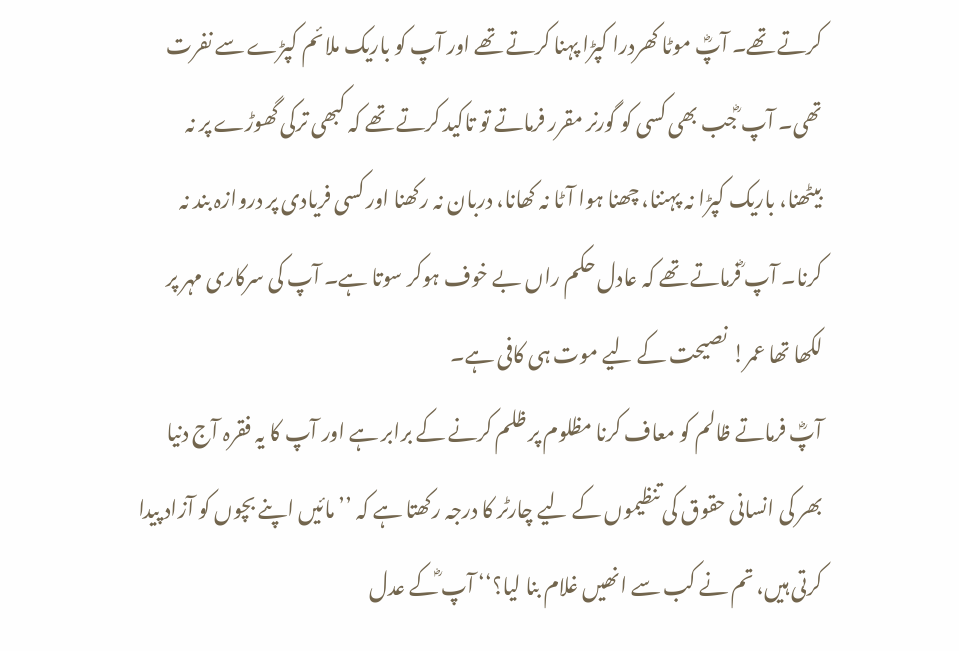کرتے تھے۔ آپؓ موٹا کھردرا کپڑا پہنا کرتے تھے اور آپ کو باریک ملائم کپڑے سے نفرت تھی۔ آپ ؓجب بھی کسی کو گورنر مقرر فرماتے تو تاکید کرتے تھے کہ کبھی ترکی گھوڑے پر نہ بیٹھنا، باریک کپڑا نہ پہننا، چھنا ہوا آٹا نہ کھانا، دربان نہ رکھنا اور کسی فریادی پر دروازہ بند نہ کرنا۔ آپ ؓفرماتے تھے کہ عادل حکم راں بے خوف ہوکر سوتا ہے۔ آپ کی سرکاری مہر پر لکھا تھا عمر! نصیحت کے لیے موت ہی کافی ہے۔
آپؓ فرماتے ظالم کو معاف کرنا مظلوم پر ظلم کرنے کے برابر ہے اور آپ کا یہ فقرہ آج دنیا بھر کی انسانی حقوق کی تنظیموں کے لیے چارٹر کا درجہ رکھتا ہے کہ ’’مائیں اپنے بچوں کو آزاد پیدا کرتی ہیں، تم نے کب سے انھیں غلام بنا لیا؟‘‘ آپ ؓکے عدل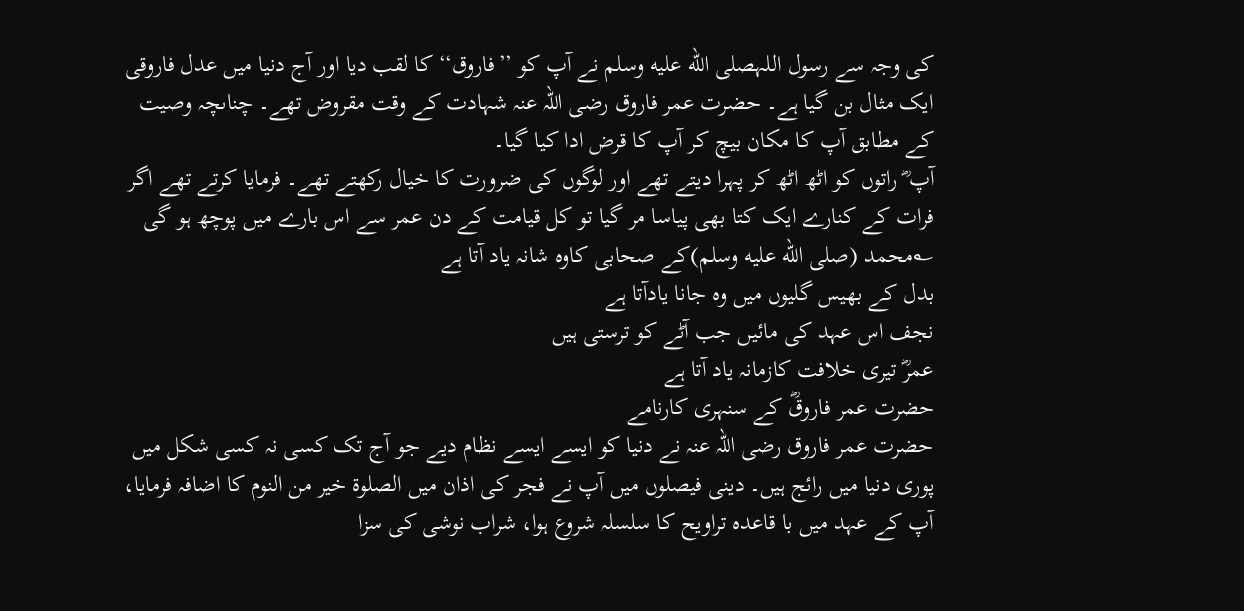کی وجہ سے رسول اللہصلى الله عليه وسلم نے آپ کو ’’فاروق‘‘ کا لقب دیا اور آج دنیا میں عدل فاروقی ایک مثال بن گیا ہے۔ حضرت عمر فاروق رضی اللہ عنہ شہادت کے وقت مقروض تھے۔ چناںچہ وصیت کے مطابق آپ کا مکان بیچ کر آپ کا قرض ادا کیا گیا۔
آپ ؓ راتوں کو اٹھ اٹھ کر پہرا دیتے تھے اور لوگوں کی ضرورت کا خیال رکھتے تھے۔ فرمایا کرتے تھے اگر فرات کے کنارے ایک کتا بھی پیاسا مر گیا تو کل قیامت کے دن عمر سے اس بارے میں پوچھ ہو گی
؎محمد (صلى الله عليه وسلم)کے صحابی کاوہ شانہ یاد آتا ہے
بدل کے بھیس گلیوں میں وہ جانا یادآتا ہے
نجف اس عہد کی مائیں جب آٹے کو ترستی ہیں
عمرؓ تیری خلافت کازمانہ یاد آتا ہے
حضرت عمر فاروقؓ کے سنہری کارنامے
حضرت عمر فاروق رضی اللّہ عنہ نے دنیا کو ایسے ایسے نظام دیے جو آج تک کسی نہ کسی شکل میں پوری دنیا میں رائج ہیں۔ دینی فیصلوں میں آپ نے فجر کی اذان میں الصلوۃ خیر من النوم کا اضافہ فرمایا، آپ کے عہد میں با قاعدہ تراویح کا سلسلہ شروع ہوا، شراب نوشی کی سزا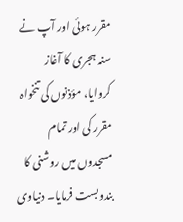مقرر ہوئی اور آپ نے سنہ ہجری کا آغاز کروایا، مؤذنوں کی تنخواہ مقرر کی اور تمام مسجدوں میں روشنی کا بندوبست فرمایا۔ دنیاوی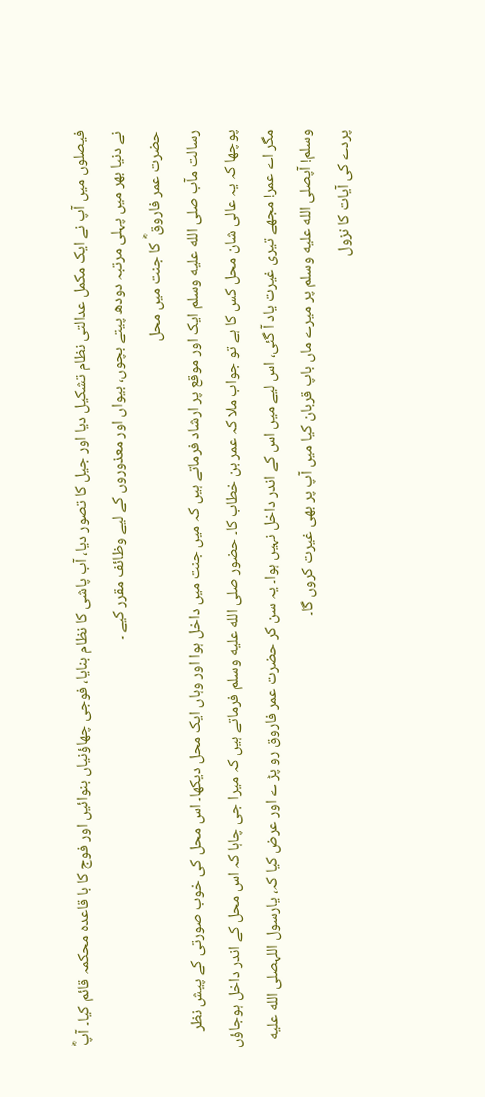فیصلوں میں آپ نے ایک مکمل عدالتی نظام تشکیل دیا اور جیل کا تصور دیا، آب پاشی کا نظام بنایا، فوجی چھاؤنیاں بنوائیں اور فوج کا با قاعدہ محکمہ قائم کیا۔ آپؓ نے دنیا بھر میں پہلی مرتبہ دودھ پیتے بچوں، بیواں اور معذوروں کے لیے وظائف مقرر کیے ۔
حضرت عمر فاروق ؓ کا جنت میں محل
رسالت مآب صلى الله عليه وسلم ایک اور موقع پر ارشاد فرماتے ہیں کہ میں جنت میں داخل ہوا اور وہاں ایک محل دیکھا۔ اس محل کی خوب صورتی کے پیش نظر پوچھا کہ یہ عالی شان محل کس کا ہے تو جواب ملا کہ عمر بن خطاب کا۔ حضور صلى الله عليه وسلم فرماتے ہیں کہ میرا جی چاہا کہ اس محل کے اندر داخل ہوجاؤں مگر اے عمر! مجھے تیری غیرت یاد آ گئی، اس لیے میں اس کے اندر داخل نہیں ہوا۔ یہ سن کر حضرت عمر فاروق رو پڑ ے اور عرض کیا کہ، یارسول اللہصلى الله عليه وسلم! آپصلى الله عليه وسلم پر میرے ماں باپ قربان کیا میں آپ پر بھی غیرت کروں گا۔
پردے کی آیات کا نزول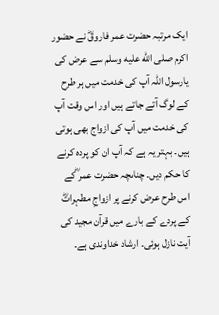ایک مرتبہ حضرت عمر فاروقؓ نے حضور اکرم صلى الله عليه وسلم سے عرض کی یارسول اللّہ آپ کی خدمت میں ہر طرح کے لوگ آتے جاتے ہیں اور اس وقت آپ کی خدمت میں آپ کی ازواج بھی ہوتی ہیں۔ بہتر یہ ہے کہ آپ ان کو پردہ کرنے کا حکم دیں۔ چناںچہ حضرت عمر ؓکے اس طرح عرض کرنے پر ازواجِ مطہراتؓ کے پردے کے بارے میں قرآن مجید کی آیت نازل ہوئی۔ ارشاد خداوندی ہے۔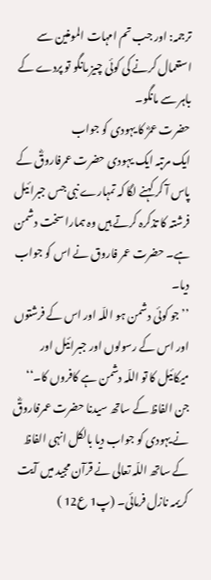ترجمہ: اور جب تم امہات المومنین سے استعمال کرنے کی کوئی چیز مانگو تو پردے کے باہر سے مانگو۔
حضرت عمرؓ کا یہودی کو جواب
ایک مرتبہ ایک یہودی حضرت عمرفاروقؓ کے پاس آ کر کہنے لگا کہ تمہارے نبی جس جبرائیل فرشتہ کا تذکرہ کرتے ہیں وہ ہمارا سخت دشمن ہے۔ حضرت عمر فاروق نے اس کو جواب دیا۔
’’جو کوئی دشمن ہو اللّہ اور اس کے فرشتوں اور اس کے رسولوں اور جبرائیل اور میکائیل کا تو اللّہ دشمن ہے کافروں کا۔‘‘
جن الفاظ کے ساتھ سیدنا حضرت عمرفاروقؓ نے یہودی کو جواب دیا بالکل انہی الفاظ کے ساتھ اللّہ تعالی نے قرآن مجید میں آیت کریمہ نازل فرمائی۔ (پ1 ع12 )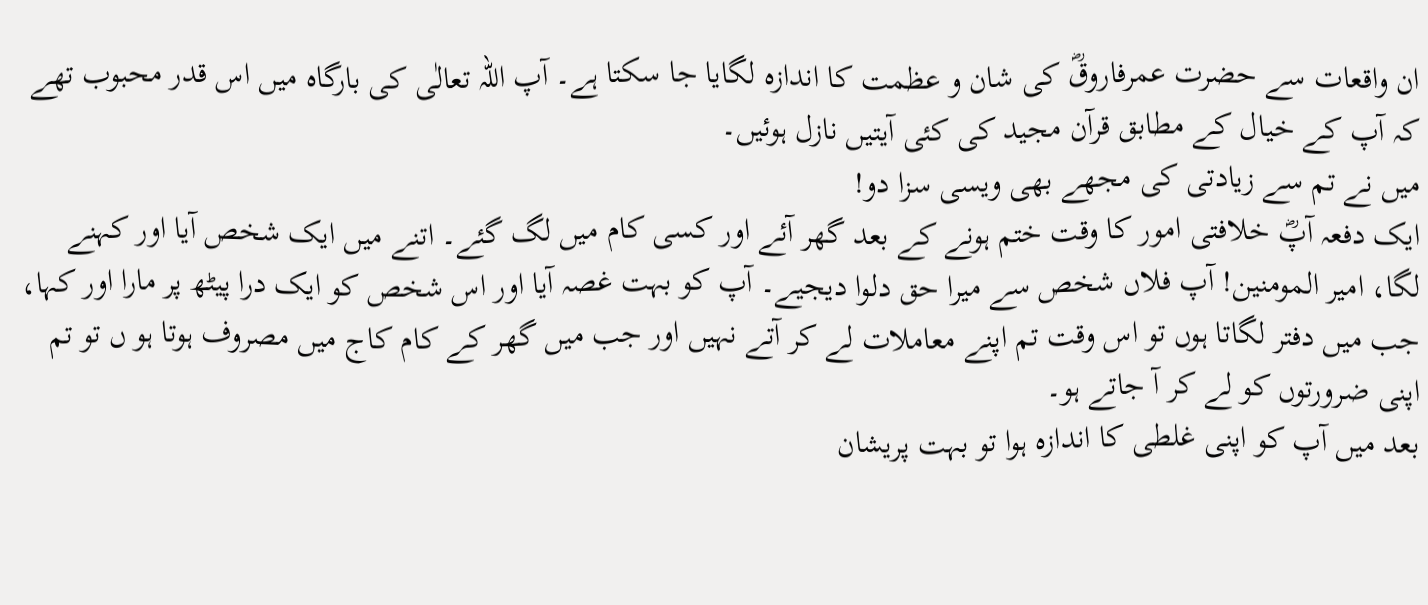ان واقعات سے حضرت عمرفاروقؓ کی شان و عظمت کا اندازہ لگایا جا سکتا ہے۔ آپ اللّہ تعالٰی کی بارگاہ میں اس قدر محبوب تھے کہ آپ کے خیال کے مطابق قرآن مجید کی کئی آیتیں نازل ہوئیں۔
میں نے تم سے زیادتی کی مجھے بھی ویسی سزا دو!
ایک دفعہ آپؓ خلافتی امور کا وقت ختم ہونے کے بعد گھر آئے اور کسی کام میں لگ گئے۔ اتنے میں ایک شخص آیا اور کہنے لگا، امیر المومنین! آپ فلاں شخص سے میرا حق دلوا دیجیے۔ آپ کو بہت غصہ آیا اور اس شخص کو ایک درا پیٹھ پر مارا اور کہا، جب میں دفتر لگاتا ہوں تو اس وقت تم اپنے معاملات لے کر آتے نہیں اور جب میں گھر کے کام کاج میں مصروف ہوتا ہو ں تو تم اپنی ضرورتوں کو لے کر آ جاتے ہو۔
بعد میں آپ کو اپنی غلطی کا اندازہ ہوا تو بہت پریشان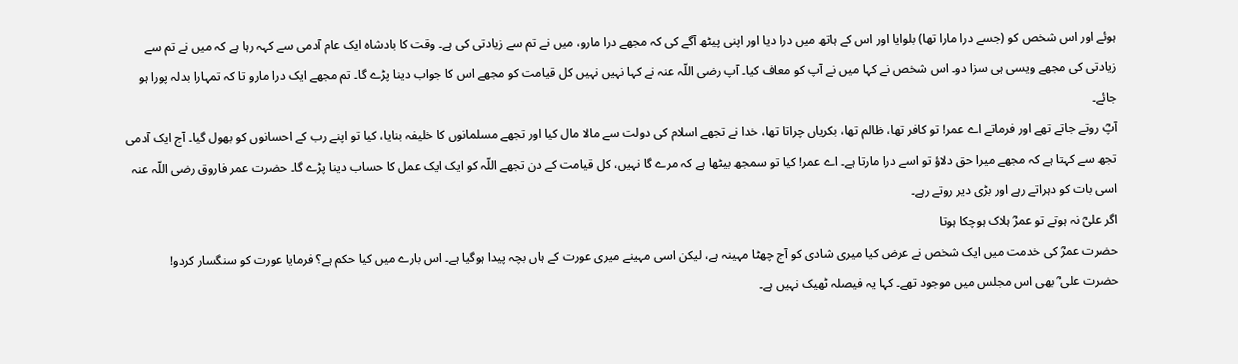ہوئے اور اس شخص کو (جسے درا مارا تھا) بلوایا اور اس کے ہاتھ میں درا دیا اور اپنی پیٹھ آگے کی کہ مجھے درا مارو، میں نے تم سے زیادتی کی ہے۔ وقت کا بادشاہ ایک عام آدمی سے کہہ رہا ہے کہ میں نے تم سے زیادتی کی مجھے ویسی ہی سزا دو۔ اس شخص نے کہا میں نے آپ کو معاف کیا۔ آپ رضی اللّہ عنہ نے کہا نہیں نہیں کل قیامت کو مجھے اس کا جواب دینا پڑے گا۔ تم مجھے ایک درا مارو تا کہ تمہارا بدلہ پورا ہو جائے۔
آپؓ روتے جاتے تھے اور فرماتے اے عمر! تو کافر تھا، ظالم تھا، بکریاں چراتا تھا، خدا نے تجھے اسلام کی دولت سے مالا مال کیا اور تجھے مسلمانوں کا خلیفہ بنایا، کیا تو اپنے رب کے احسانوں کو بھول گیا۔ آج ایک آدمی تجھ سے کہتا ہے کہ مجھے میرا حق دلاؤ تو اسے درا مارتا ہے۔ اے عمر! کیا تو سمجھ بیٹھا ہے کہ مرے گا نہیں، کل قیامت کے دن تجھے اللّہ کو ایک ایک عمل کا حساب دینا پڑے گا۔ حضرت عمر فاروق رضی اللّہ عنہ اسی بات کو دہراتے رہے اور بڑی دیر روتے رہے۔
اگر علیؓ نہ ہوتے تو عمرؓ ہلاک ہوچکا ہوتا
حضرت عمرؓ کی خدمت میں ایک شخص نے عرض کیا میری شادی کو آج چھٹا مہینہ ہے، لیکن اسی مہینے میری عورت کے ہاں بچہ پیدا ہوگیا ہے۔ اس بارے میں کیا حکم ہے؟ فرمایا عورت کو سنگسار کردو!
حضرت علی ؓ بھی اس مجلس میں موجود تھے۔ کہا یہ فیصلہ ٹھیک نہیں ہے۔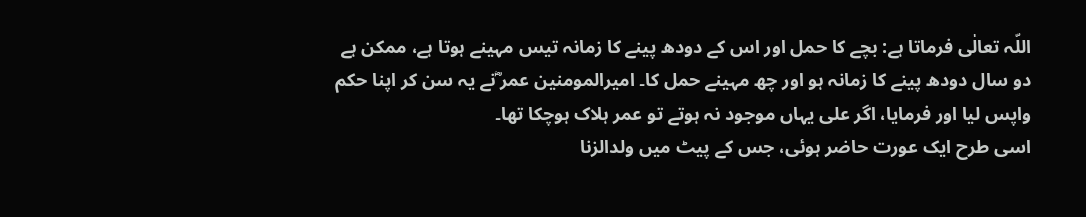اللّہ تعالٰی فرماتا ہے: بچے کا حمل اور اس کے دودھ پینے کا زمانہ تیس مہینے ہوتا ہے، ممکن ہے دو سال دودھ پینے کا زمانہ ہو اور چھ مہینے حمل کا۔ امیرالمومنین عمر ؓنے یہ سن کر اپنا حکم واپس لیا اور فرمایا، اگر علی یہاں موجود نہ ہوتے تو عمر ہلاک ہوچکا تھا۔
اسی طرح ایک عورت حاضر ہوئی، جس کے پیٹ میں ولدالزنا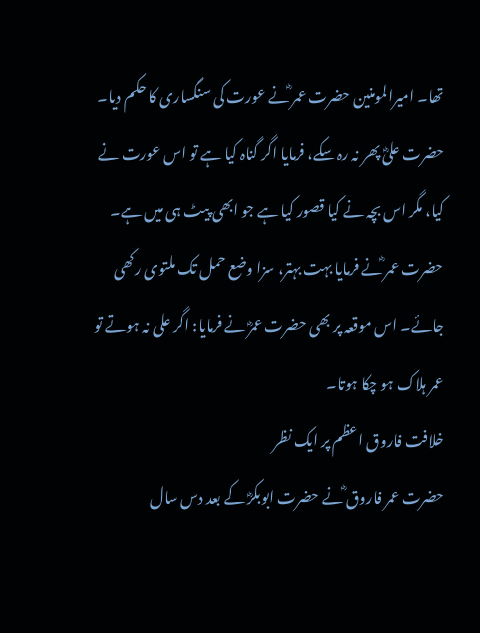تھا۔ امیرالمومنین حضرت عمر ؓنے عورت کی سنگساری کا حکم دیا۔ حضرت علیؓ پھر نہ رہ سکے، فرمایا اگر گناہ کیا ہے تو اس عورت نے کیا، مگر اس بچہ نے کیا قصور کیا ہے جو ابھی پیٹ ہی میں ہے۔ حضرت عمر ؓنے فرمایا بہت بہتر، سزا وضع حمل تک ملتوی رکھی جائے۔ اس موقعہ پر بھی حضرت عمرؓ نے فرمایا: اگر علی نہ ہوتے تو عمر ہلاک ہو چکا ہوتا۔
خلافت فاروق اعظم پر ایک نظر
حضرت عمر فاروق ؓنے حضرت ابوبکرؓ کے بعد دس سال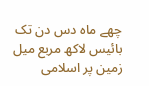چھے ماہ دس دن تک بائیس لاکھ مربع میل زمین پر اسلامی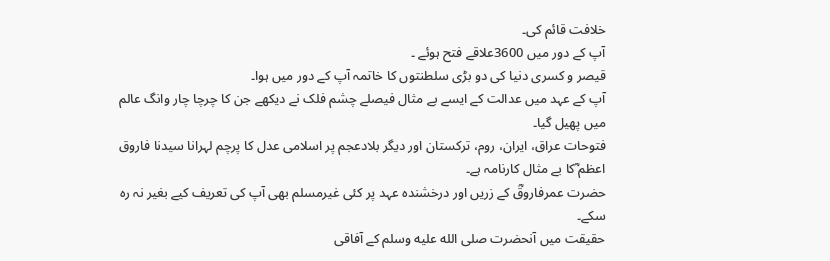خلافت قائم کی۔
آپ کے دور میں 3600علاقے فتح ہوئے ۔
قیصر و کسری دنیا کی دو بڑی سلطنتوں کا خاتمہ آپ کے دور میں ہوا۔
آپ کے عہد میں عدالت کے ایسے بے مثال فیصلے چشم فلک نے دیکھے جن کا چرچا چار وانگ عالم میں پھیل گیا۔
فتوحات عراق، ایران، روم، ترکستان اور دیگر بلادعجم پر اسلامی عدل کا پرچم لہرانا سیدنا فاروق اعظم ؓکا بے مثال کارنامہ ہے۔
حضرت عمرفاروقؓ کے زریں اور درخشندہ عہد پر کئی غیرمسلم بھی آپ کی تعریف کیے بغیر نہ رہ سکے۔
حقیقت میں آنحضرت صلى الله عليه وسلم کے آفاقی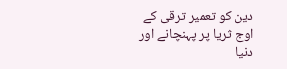دین کو تعمیر ترقی کے اوج ثریا پر پہنچانے اور دنیا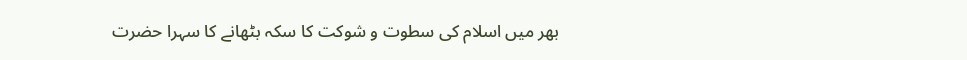بھر میں اسلام کی سطوت و شوکت کا سکہ بٹھانے کا سہرا حضرت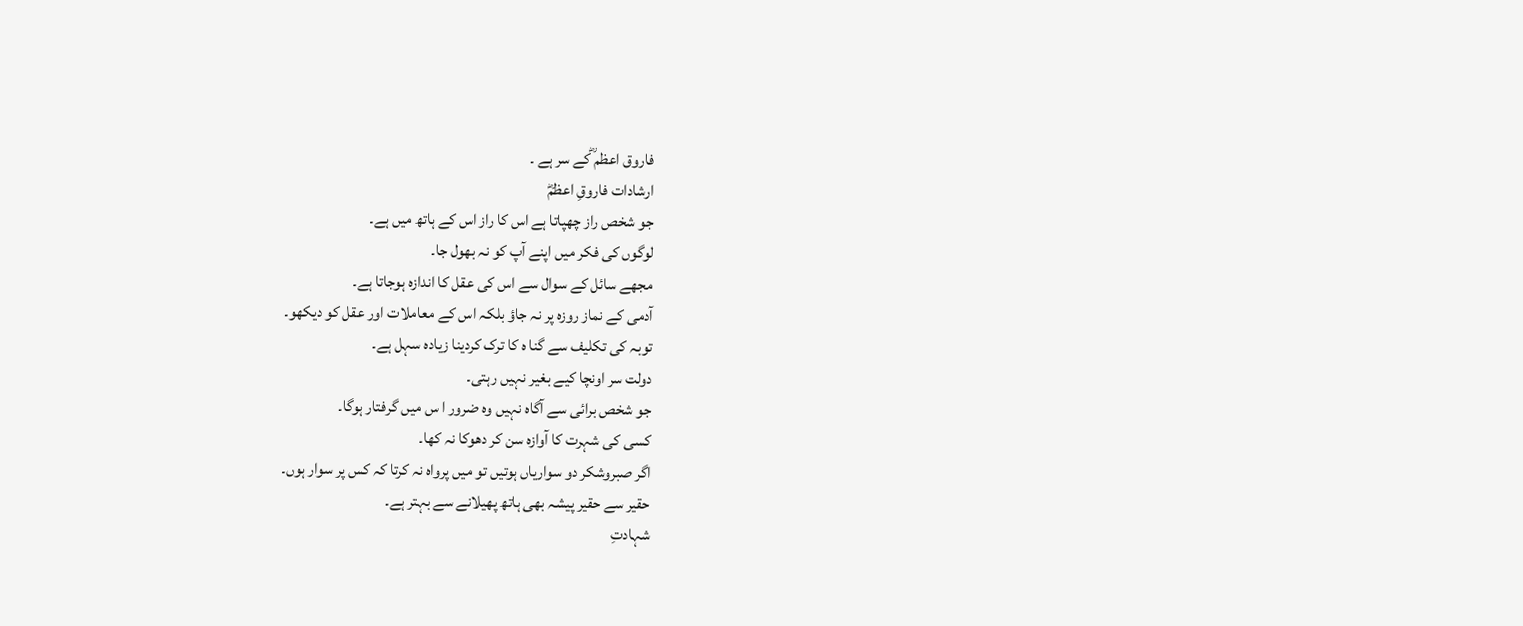فاروق اعظم ؓکے سر ہے ۔
ارشادات فاروقِ اعظمؓ
جو شخص راز چھپاتا ہے اس کا راز اس کے ہاتھ میں ہے۔
لوگوں کی فکر میں اپنے آپ کو نہ بھول جا۔
مجھے سائل کے سوال سے اس کی عقل کا اندازہ ہوجاتا ہے۔
آدمی کے نماز روزہ پر نہ جاؤ بلکہ اس کے معاملات اور عقل کو دیکھو۔
توبہ کی تکلیف سے گنا ہ کا ترک کردینا زیادہ سہل ہے۔
دولت سر اونچا کیے بغیر نہیں رہتی۔
جو شخص برائی سے آگاہ نہیں وہ ضرور ا س میں گرفتار ہوگا۔
کسی کی شہرت کا آوازہ سن کر دھوکا نہ کھا۔
اگر صبروشکر دو سواریاں ہوتیں تو میں پرواہ نہ کرتا کہ کس پر سوار ہوں۔
حقیر سے حقیر پیشہ بھی ہاتھ پھیلانے سے بہتر ہے۔
شہادتِ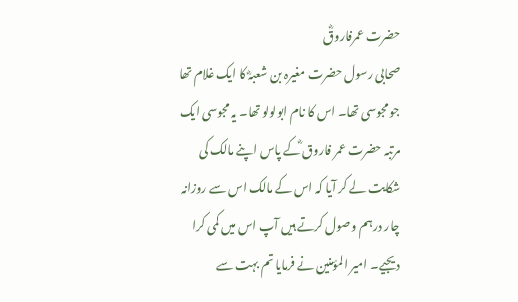حضرت عمرفاروقؓ
صحابی رسول حضرت مغیرہ بن شعبہؓ کا ایک غلام تھا جو مجوسی تھا۔ اس کا نام ابولولو تھا۔ یہ مجوسی ایک مرتبہ حضرت عمر فاروق ؓکے پاس اپنے مالک کی شکایت لے کر آیا کہ اس کے مالک اس سے روزانہ چار درہم وصول کرتے ہیں آپ اس میں کمی کرا دیجیے۔ امیر المؤمنین نے فرمایا تم بہت سے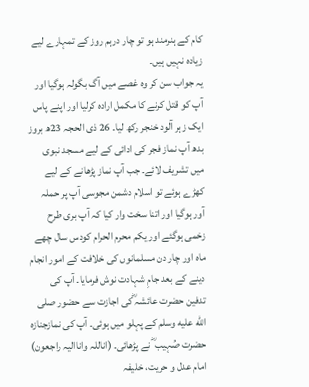کام کے ہنرمند ہو تو چار درہم روز کے تمہارے لیے زیادہ نہیں ہیں۔
یہ جواب سن کر وہ غصے میں آگ بگولہ ہوگیا اور آپ کو قتل کرنے کا مکمل ارادہ کرلیا اور اپنے پاس ایک زہر آلود خنجر رکھ لیا۔ 26 ذی الحجہ 23ھ بروز بدھ آپ نماز فجر کی ادائی کے لیے مسجد نبوی میں تشریف لائے۔ جب آپ نماز پڑھانے کے لیے کھڑے ہوئے تو اسلام دشمن مجوسی آپ پر حملہ آور ہوگیا اور اتنا سخت وار کیا کہ آپ بری طرح زخمی ہوگئے اور یکم محرم الحرام کودس سال چھے ماہ اور چار دن مسلمانوں کی خلافت کے امور انجام دینے کے بعد جامِ شہادت نوش فرمایا۔ آپ کی تدفین حضرت عائشہ ؓکی اجازت سے حضور صلى الله عليه وسلم کے پہلو میں ہوئی۔ آپ کی نمازجنازہ حضرت صُہیب ؓ نے پڑھائی۔ (اناللہ واناالیہ راجعون)
امام عدل و حریت، خلیفہ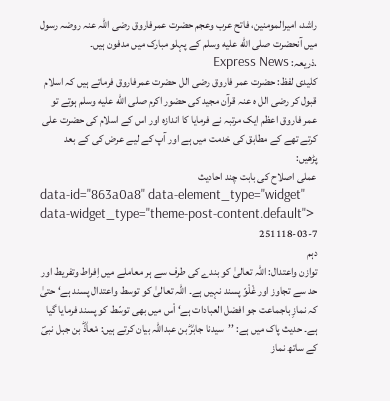راشد، امیرالمومنین، فاتح عرب وعجم حضرت عمرفاروق رضی اللہ عنہ روضہ رسول میں آنحضرت صلى الله عليه وسلم کے پہلو مبارک میں مدفون ہیں۔
.ذریعہ: Express News
کلیدی لفظ: حضرت عمر فاروق رضی الل حضرت عمرفاروق فرماتے ہیں کہ اسلام قبول کر رضی الل ہ عنہ قرآن مجید کی حضور اکرم صلى الله عليه وسلم ہوتے تو عمر فاروق اعظم ایک مرتبہ نے فرمایا کا اندازہ اور اس کے اسلام کی حضرت علی کرتے تھے کے مطابق کی خدمت میں ہے اور آپ کے لیے عرض کی کے بعد
پڑھیں:
عملی اصلاح کی بابت چند احادیث
data-id="863a0a8" data-element_type="widget" data-widget_type="theme-post-content.default">
251118-03-7
دہم
توازن واعتدال: اللہ تعالیٰ کو بندے کی طرف سے ہر معاملے میں اِفراط وتفریط اور حد سے تجاوز اور غْلْوّ پسند نہیں ہے۔ اللہ تعالیٰ کو توسط واعتدال پسند ہے‘ حتیٰ کہ نمازِ باجماعت جو افضل العبادات ہے‘ اْس میں بھی توسّط کو پسند فرمایا گیا ہے۔ حدیث پاک میں ہے: ’’سیدنا جابرؓ بن عبداللہ بیان کرتے ہیں: مْعاذؓ بن جبل نبیؐ کے ساتھ نماز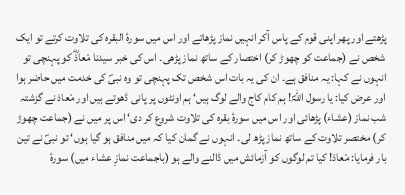پڑھتے اور پھر اپنی قوم کے پاس آکر انہیں نماز پڑھاتے اور اس میں سورۂ البقرہ کی تلاوت کرتے تو ایک شخص نے (جماعت کو چھوڑ کر) اختصار کے ساتھ نماز پڑھی۔ اس کی خبر سیدنا مْعاذؓ کو پہنچی تو انہوں نے کہا: یہ منافق ہے۔ ان کی یہ بات اس شخص تک پہنچی تو وہ نبیؐ کی خدمت میں حاضر ہوا اور عرض کیا: یا رسول اللہؐ! ہم کام کاج والے لوگ ہیں‘ ہم اونٹوں پر پانی ڈھوتے ہیں اور مْعاذ نے گزشتہ شب نماز (عشاء) پڑھائی اور اس میں سورۂ بقرہ کی تلاوت شروع کر دی‘ اس پر میں نے (جماعت چھوڑ کر) مختصر تلاوت کے ساتھ نماز پڑھ لی۔ انہوں نے گمان کیا کہ میں منافق ہو گیا ہوں‘ تو نبیؐ نے تین بار فرمایا: مْعاذ! کیا تم لوگوں کو آزمائش میں ڈالنے والے ہو (باجماعت نمازِ عشاء میں) سورۂ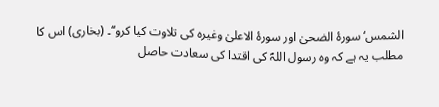الشمس‘ سورۂ الضحیٰ اور سورۂ الاعلیٰ وغیرہ کی تلاوت کیا کرو‘‘۔ (بخاری) اس کا مطلب یہ ہے کہ وہ رسول اللہؐ کی اقتدا کی سعادت حاصل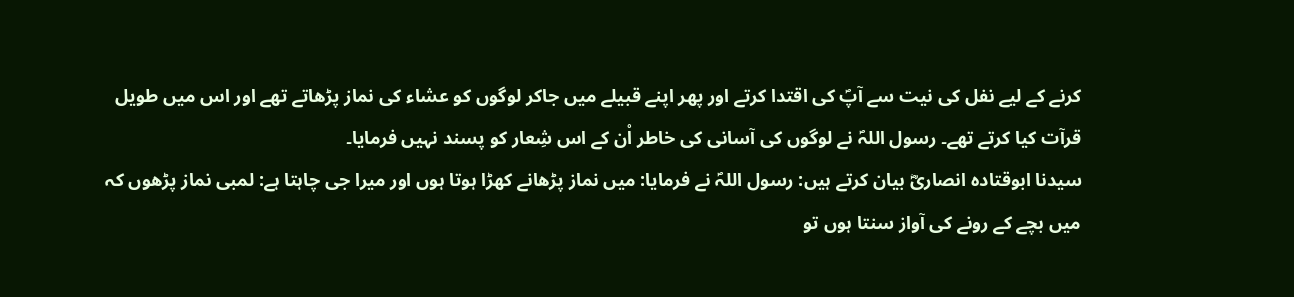کرنے کے لیے نفل کی نیت سے آپؐ کی اقتدا کرتے اور پھر اپنے قبیلے میں جاکر لوگوں کو عشاء کی نماز پڑھاتے تھے اور اس میں طویل قرآت کیا کرتے تھے۔ رسول اللہؐ نے لوگوں کی آسانی کی خاطر اْن کے اس شِعار کو پسند نہیں فرمایا۔
سیدنا ابوقتادہ انصاریؓ بیان کرتے ہیں: رسول اللہؐ نے فرمایا: میں نماز پڑھانے کھڑا ہوتا ہوں اور میرا جی چاہتا ہے: لمبی نماز پڑھوں کہ میں بچے کے رونے کی آواز سنتا ہوں تو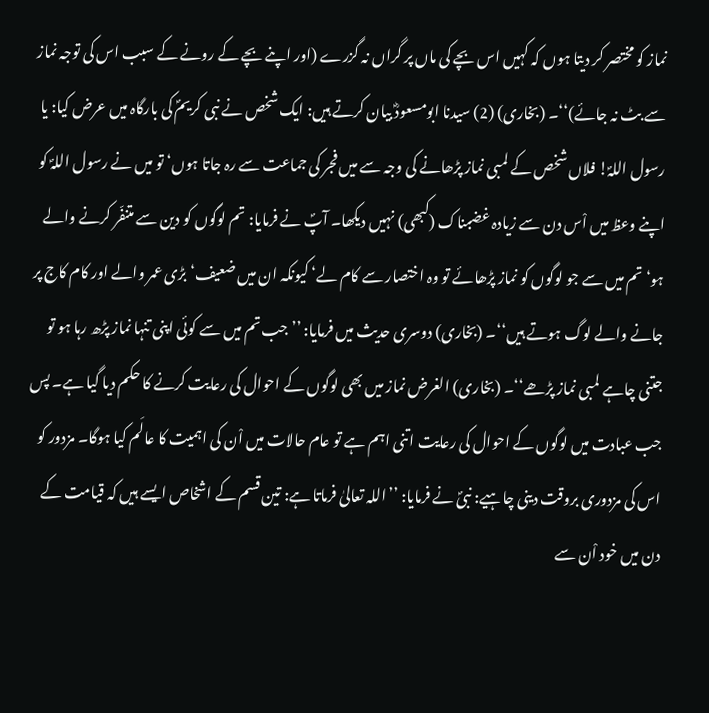نماز کو مختصر کر دیتا ہوں کہ کہیں اس بچے کی ماں پر گراں نہ گزرے (اور اپنے بچے کے رونے کے سبب اس کی توجہ نماز سے بٹ نہ جائے)‘‘۔ (بخاری) (2) سیدنا ابومسعودؓ بیان کرتے ہیں: ایک شخص نے نبی کریمؐ کی بارگاہ میں عرض کیا: یا رسول اللہؐ! فلاں شخص کے لمبی نماز پڑھانے کی وجہ سے میں فجر کی جماعت سے رہ جاتا ہوں‘ تو میں نے رسول اللہؐ کو اپنے وعظ میں اْس دن سے زیادہ غضبناک (کبھی) نہیں دیکھا۔ آپؐ نے فرمایا: تم لوگوں کو دین سے متنفّر کرنے والے ہو‘ تم میں سے جو لوگوں کو نماز پڑھائے تو وہ اختصار سے کام لے‘ کیونکہ ان میں ضعیف‘ بڑی عمر والے اور کام کاج پر جانے والے لوگ ہوتے ہیں‘‘۔ (بخاری) دوسری حدیث میں فرمایا: ’’جب تم میں سے کوئی اپنی تنہا نماز پڑھ رہا ہو تو جتنی چاہے لمبی نماز پڑھے‘‘۔ (بخاری) الغرض نماز میں بھی لوگوں کے احوال کی رعایت کرنے کا حکم دیا گیا ہے۔ پس جب عبادت میں لوگوں کے احوال کی رعایت اتنی اہم ہے تو عام حالات میں اْن کی اہمیت کا عالَم کیا ہوگا۔ مزدور کو اس کی مزدوری بروقت دینی چاہیے: نبیؐ نے فرمایا: ’’اللہ تعالیٰ فرماتا ہے: تین قسم کے اشخاص ایسے ہیں کہ قیامت کے دن میں خود اْن سے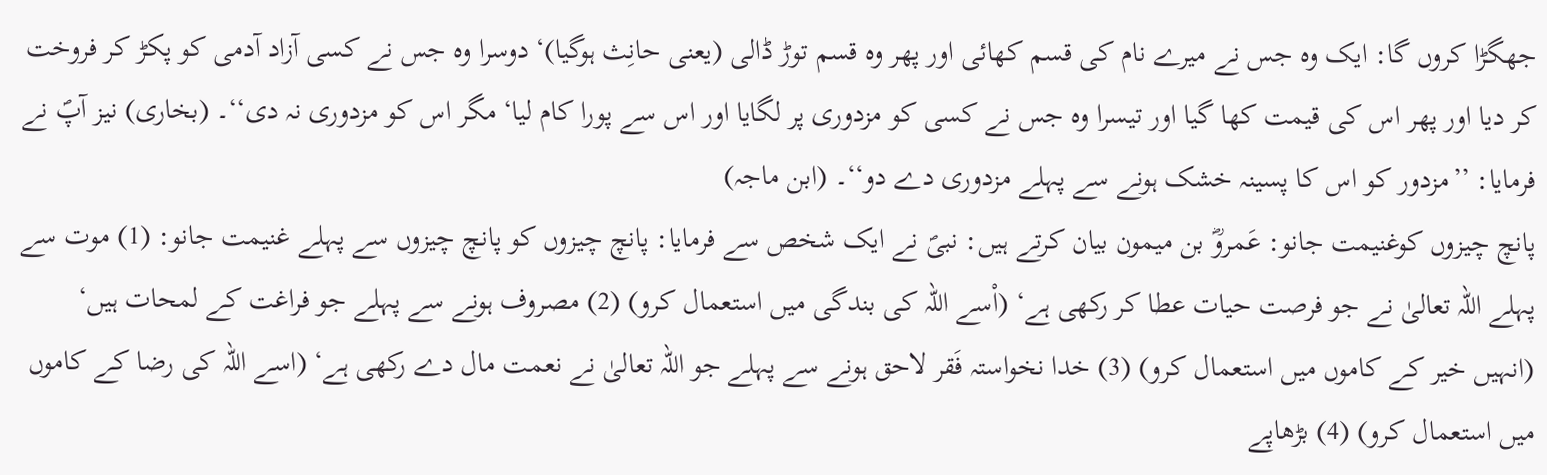جھگڑا کروں گا: ایک وہ جس نے میرے نام کی قسم کھائی اور پھر وہ قسم توڑ ڈالی (یعنی حانِث ہوگیا)‘ دوسرا وہ جس نے کسی آزاد آدمی کو پکڑ کر فروخت کر دیا اور پھر اس کی قیمت کھا گیا اور تیسرا وہ جس نے کسی کو مزدوری پر لگایا اور اس سے پورا کام لیا‘ مگر اس کو مزدوری نہ دی‘‘۔ (بخاری) نیز آپؐ نے فرمایا: ’’مزدور کو اس کا پسینہ خشک ہونے سے پہلے مزدوری دے دو‘‘۔ (ابن ماجہ)
پانچ چیزوں کوغنیمت جانو: عَمروؓ بن میمون بیان کرتے ہیں: نبیؐ نے ایک شخص سے فرمایا: پانچ چیزوں کو پانچ چیزوں سے پہلے غنیمت جانو: (1) موت سے پہلے اللہ تعالیٰ نے جو فرصت حیات عطا کر رکھی ہے‘ (اْسے اللہ کی بندگی میں استعمال کرو) (2) مصروف ہونے سے پہلے جو فراغت کے لمحات ہیں‘ (انہیں خیر کے کاموں میں استعمال کرو) (3) خدا نخواستہ فَقر لاحق ہونے سے پہلے جو اللہ تعالیٰ نے نعمت مال دے رکھی ہے‘ (اسے اللہ کی رضا کے کاموں میں استعمال کرو) (4) بڑھاپے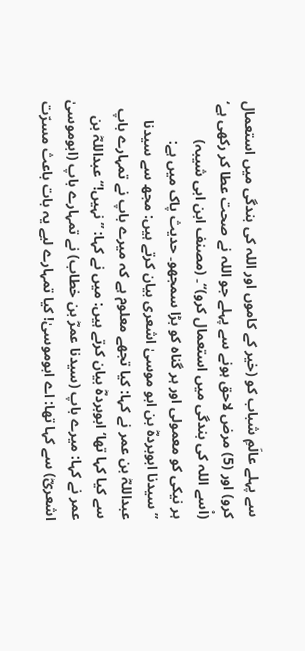سے پہلے عالَمِ شباب کو (خیر کے کاموں اور اللہ کی بندگی میں استعمال کرو) اور (5) مرض لاحق ہونے سے پہلے جو اللہ نے صحت عطا کر رکھی ہے‘ (اْسے اللہ کی بندگی میں استعمال کرو)‘‘۔ (مصنف ابن ابی شیبہ)
ہر نیکی کو معمولی اور ہر گناہ کو بڑا سمجھو۔ حدیث پاک میں ہے: ’’سیدنا ابوبردہؓ بن ابو موسیٰ اشعری بیان کرتے ہیں: مجھ سے سیدنا عبداللہؓ بن عمر نے کہا: کیا تجھے معلوم ہے کہ میرے باپ نے تمہارے باپ سے کیا کہا تھا‘ ابوبردہؓ بیان کرتے ہیں: میں نے کہا: ’’نہیں!‘‘ عبداللہؓ بن عمر نے کہا: میرے باپ (سیدنا عمرؓ بن خطاب) نے تمہارے باپ (ابوموسیٰ اشعریؓ) سے کہا تھا: اے ابوموسیٰ! کیا تمہارے لیے یہ بات باعث مسرّت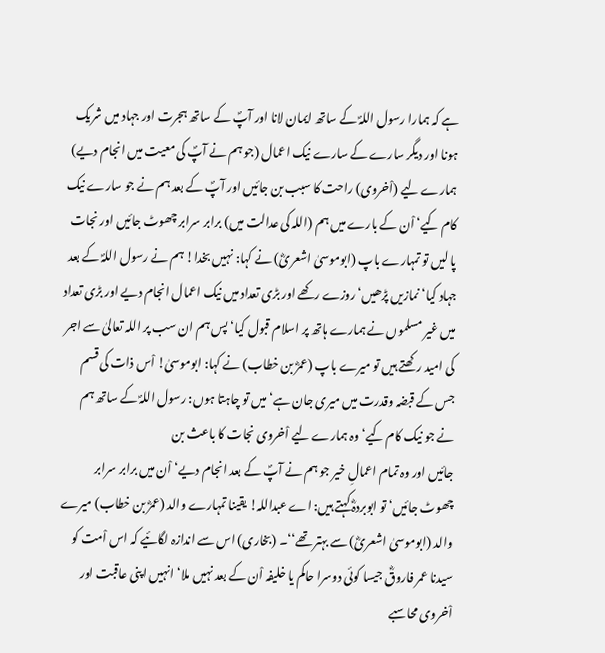ہے کہ ہمارا رسول اللہؐ کے ساتھ ایمان لانا اور آپؐ کے ساتھ ہجرت اور جہاد میں شریک ہونا اور دیگر سارے کے سارے نیک اعمال (جو ہم نے آپؐ کی معیت میں انجام دیے) ہمارے لیے (اْخروی) راحت کا سبب بن جائیں اور آپؐ کے بعد ہم نے جو سارے نیک کام کیے‘ اْن کے بارے میں ہم (اللہ کی عدالت میں) برابر سرابر چھوٹ جائیں اور نجات پا لیں تو تمہارے باپ (ابوموسیٰ اشعریؓ) نے کہا: نہیں بخدا! ہم نے رسول اللہؐ کے بعد جہاد کیا‘ نمازیں پڑھیں‘ روزے رکھے اور بڑی تعداد میں نیک اعمال انجام دیے اور بڑی تعداد میں غیر مسلموں نے ہمارے ہاتھ پر اسلام قبول کیا‘ پس ہم ان سب پر اللہ تعالیٰ سے اجر کی امید رکھتے ہیں تو میرے باپ (عمرؓ بن خطاب) نے کہا: ابوموسیٰ! اْس ذات کی قسم جس کے قبضہ وقدرت میں میری جان ہے‘ میں تو چاہتا ہوں: رسول اللہؐ کے ساتھ ہم نے جو نیک کام کیے‘ وہ ہمارے لیے اْخروی نجات کا باعث بن
جائیں اور وہ تمام اعمالِ خیر جو ہم نے آپؐ کے بعد انجام دیے‘ اْن میں برابر سرابر چھوٹ جائیں‘ تو ابوبردہؓ کہتے ہیں: اے عبداللہ! یقینا تمہارے والد (عمرؓ بن خطاب) میرے والد (ابوموسیٰ اشعریؓ) سے بہتر تھے‘‘۔ (بخاری) اس سے اندازہ لگائیے کہ اس اْمت کو سیدنا عمر فاروقؓ جیسا کوئی دوسرا حاکم یا خلیفہ اْن کے بعد نہیں ملا‘ انہیں اپنی عاقبت اور اْخروی محاسبے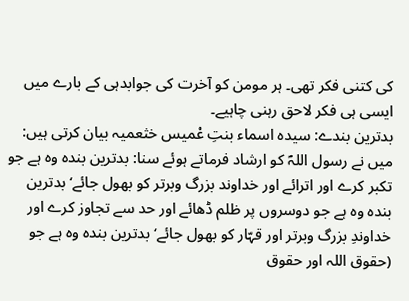کی کتنی فکر تھی۔ ہر مومن کو آخرت کی جوابدہی کے بارے میں ایسی ہی فکر لاحق رہنی چاہیے۔
بدترین بندے: سیدہ اسماء بنتِ عْمیس خثعمیہ بیان کرتی ہیں: میں نے رسول اللہؐ کو ارشاد فرماتے ہوئے سنا: بدترین بندہ وہ ہے جو تکبر کرے اور اترائے اور خداوند بزرگ وبرتر کو بھول جائے‘ بدترین بندہ وہ ہے جو دوسروں پر ظلم ڈھائے اور حد سے تجاوز کرے اور خداوندِ بزرگ وبرتر اور قہّار کو بھول جائے‘ بدترین بندہ وہ ہے جو (حقوق اللہ اور حقوق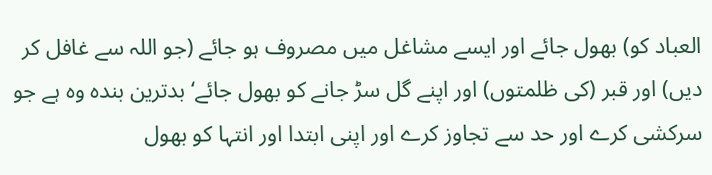العباد کو) بھول جائے اور ایسے مشاغل میں مصروف ہو جائے (جو اللہ سے غافل کر دیں) اور قبر (کی ظلمتوں) اور اپنے گل سڑ جانے کو بھول جائے‘ بدترین بندہ وہ ہے جو سرکشی کرے اور حد سے تجاوز کرے اور اپنی ابتدا اور انتہا کو بھول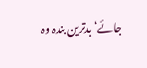جائے‘ بدترین بندہ وہ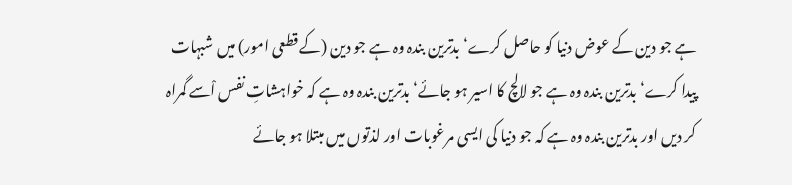ہے جو دین کے عوض دنیا کو حاصل کرے‘ بدترین بندہ وہ ہے جو دین (کے قطعی امور) میں شبہات پیدا کرے‘ بدترین بندہ وہ ہے جو لالچ کا اسیر ہو جائے‘ بدترین بندہ وہ ہے کہ خواہشاتِ نفس اْسے گمراہ کر دیں اور بدترین بندہ وہ ہے کہ جو دنیا کی ایسی مرغوبات اور لذتوں میں مبتلا ہو جائے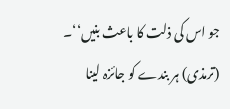جو اس کی ذلت کا باعث بنیں‘‘۔ (ترمذی) ہر بندے کو جائزہ لینا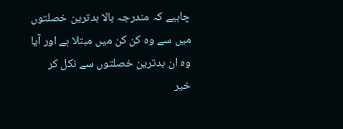چاہیے کہ مندرجہ بالا بدترین خصلتوں میں سے وہ کن کن میں مبتلا ہے اور آیا وہ ان بدترین خصلتوں سے نکل کر خیر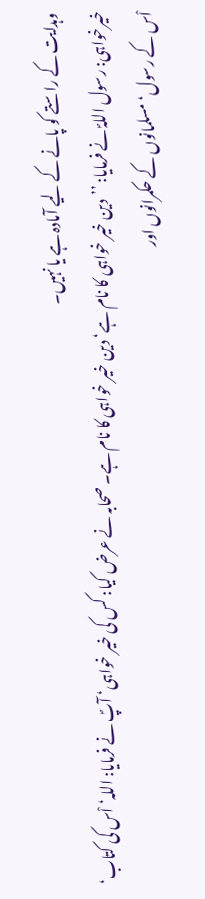وہدایت کے راستے کو پانے کے لیے آمادہ ہے یا نہیں۔
خیرخواہی: رسول اللہؐ نے فرمایا: ’’دین خیر خواہی کا نام ہے‘ دین خیر خواہی کا نام ہے۔ صحابہ نے عرض کیا: کس کی خیر خواہی‘ آپؐ نے فرمایا: اللہ‘ اْس کی کتاب‘ اْس کے رسول‘ مسلمانوں کے حکمرانوں اور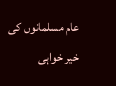عام مسلمانوں کی خیر خواہی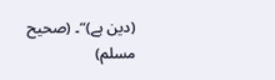(دین ہے)‘‘۔ (صحیح مسلم)